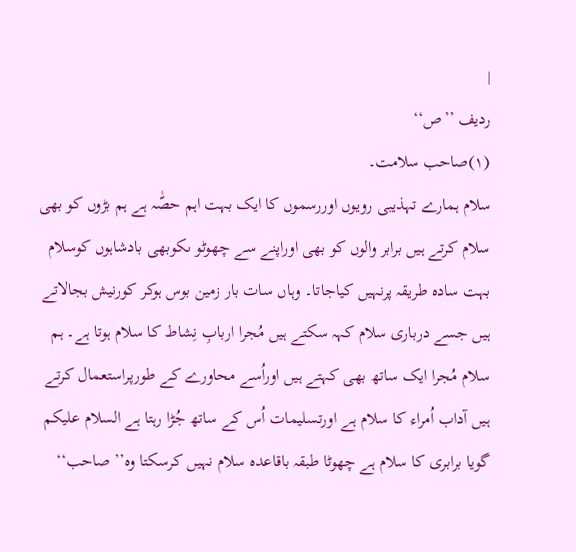|
ردیف ’’ص‘‘
(۱)صاحب سلامت۔
سلام ہمارے تہذیبی رویوں اوررسموں کا ایک بہت اہم حصّٰہ ہے ہم بڑوں کو بھی سلام کرتے ہیں برابر والوں کو بھی اوراپنے سے چھوٹو ںکوبھی بادشاہوں کوسلام بہت سادہ طریقہ پرنہیں کیاجاتا۔ وہاں سات بار زمین بوس ہوکر کورنیش بجالاتے ہیں جسے درباری سلام کہہ سکتے ہیں مُجرا اربابِ نِشاط کا سلام ہوتا ہے۔ ہم سلام مُجرا ایک ساتھ بھی کہتے ہیں اوراُسے محاورے کے طورپراستعمال کرتے ہیں آداب اُمراء کا سلام ہے اورتسلیمات اُس کے ساتھ جُڑا رہتا ہے السلام علیکم گویا برابری کا سلام ہے چھوٹا طبقہ باقاعدہ سلام نہیں کرسکتا وہ’’ صاحب‘‘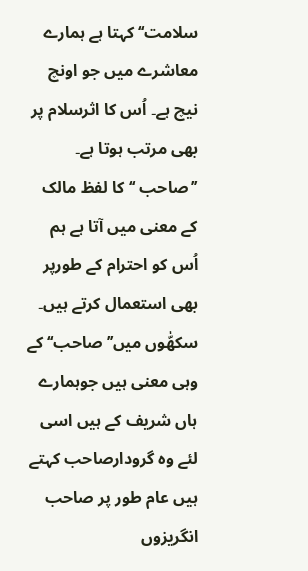سلامت‘‘ کہتا ہے ہمارے معاشرے میں جو اونچ نیچ ہے۔ اُس کا اثرسلام پر بھی مرتب ہوتا ہے۔ ’’صاحب ‘‘کا لفظ مالک کے معنی میں آتا ہے ہم اُس کو احترام کے طورپر بھی استعمال کرتے ہیں۔ سکھّٰوں میں’’ صاحب‘‘ کے وہی معنی ہیں جوہمارے ہاں شریف کے ہیں اسی لئے وہ گرودارصاحب کہتے ہیں عام طور پر صاحب انگریزوں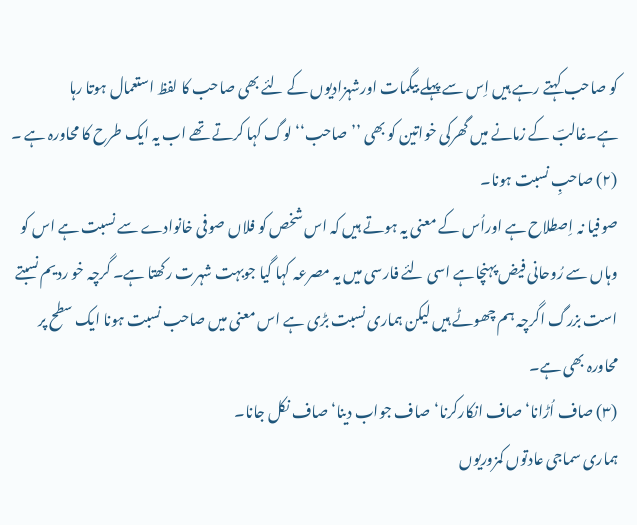کو صاحب کہتے رہے ہیں اِس سے پہلے بیگمات اورشہزادیوں کے لئے بھی صاحب کا لفظ استعمال ہوتا رہا ہے۔غالبؔ کے زمانے میں گھرکی خواتین کو بھی ’’صاحب‘‘ لوگ کہا کرتے تھے اب یہ ایک طرح کا محاورہ ہے ۔
(۲) صاحبِ نسبت ہونا۔
صوفیا نہ اِصطلاح ہے اوراُس کے معنی یہ ہوتے ہیں کہ اس شخص کو فلاں صوفی خانوادے سے نسبت ہے اس کو وہاں سے رُوحانی فیض پہنچاہے اسی لئے فارسی میں یہ مصرعہ کہا گیا جوبہت شہرت رکھتا ہے۔ گرچہ خو ردیم نسبتے است بزرگ اگرچہ ہم چھوٹے ہیں لیکن ہماری نسبت بڑی ہے اس معنی میں صاحب نسبت ہونا ایک سطح پر محاورہ بھی ہے۔
(۳) صاف اُڑانا‘ صاف انکارکرنا‘صاف جواب دینا‘ صاف نکل جانا۔
ہماری سماجی عادتوں کمزوریوں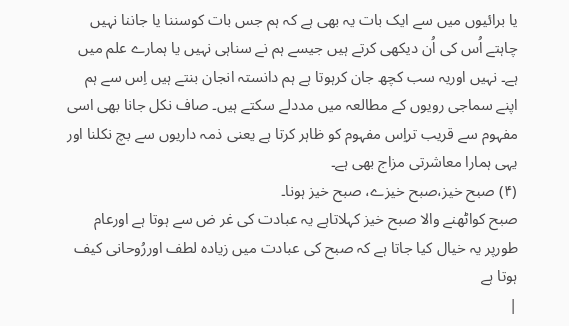یا برائیوں میں سے ایک بات یہ بھی ہے کہ ہم جس بات کوسننا یا جاننا نہیں چاہتے اُس کی اُن دیکھی کرتے ہیں جیسے ہم نے سناہی نہیں یا ہمارے علم میں ہے۔ نہیں اوریہ سب کچھ جان کرہوتا ہے ہم دانستہ انجان بنتے ہیں اِس سے ہم اپنے سماجی رویوں کے مطالعہ میں مددلے سکتے ہیں۔ صاف نکل جانا بھی اسی مفہوم سے قریب تراِس مفہوم کو ظاہر کرتا ہے یعنی ذمہ داریوں سے بچ نکلنا اور یہی ہمارا معاشرتی مزاج بھی ہے۔
(۴) صبح خیز،صبح خیزے، صبح خیز ہونا۔
صبح کواٹھنے والا صبح خیز کہلاتاہے یہ عبادت کی غر ض سے ہوتا ہے اورعام طورپر یہ خیال کیا جاتا ہے کہ صبح کی عبادت میں زیادہ لطف اوررُوحانی کیف ہوتا ہے
|